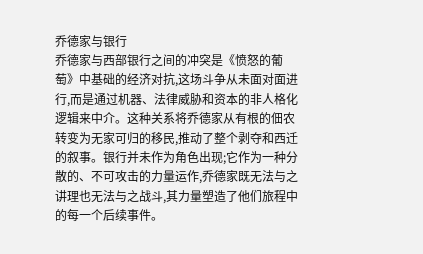乔德家与银行
乔德家与西部银行之间的冲突是《愤怒的葡萄》中基础的经济对抗,这场斗争从未面对面进行,而是通过机器、法律威胁和资本的非人格化逻辑来中介。这种关系将乔德家从有根的佃农转变为无家可归的移民,推动了整个剥夺和西迁的叙事。银行并未作为角色出现;它作为一种分散的、不可攻击的力量运作,乔德家既无法与之讲理也无法与之战斗,其力量塑造了他们旅程中的每一个后续事件。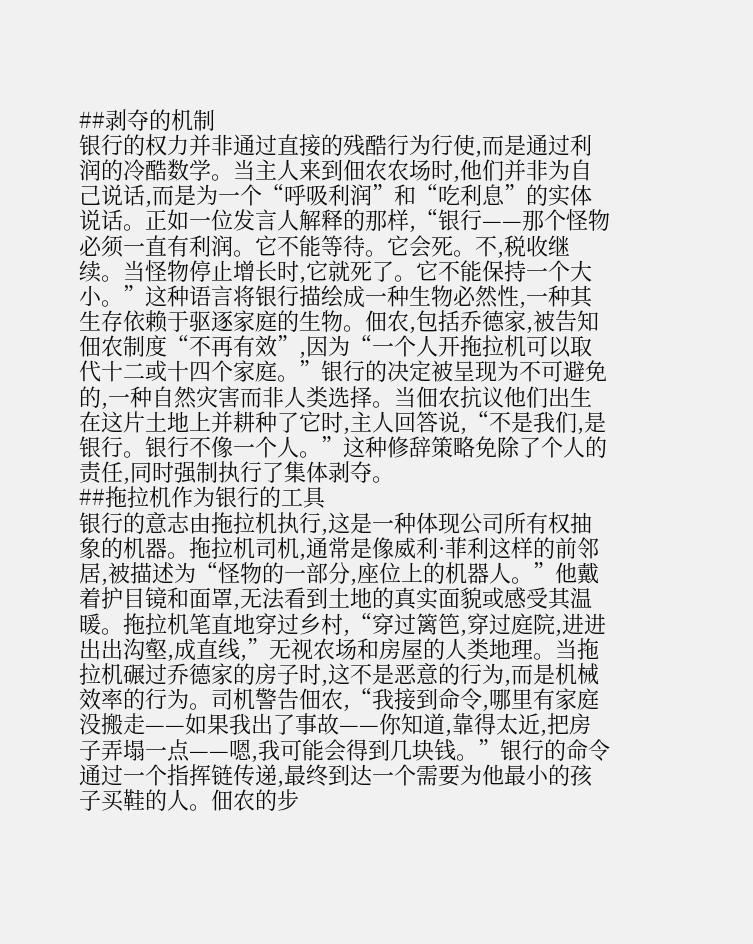##剥夺的机制
银行的权力并非通过直接的残酷行为行使,而是通过利润的冷酷数学。当主人来到佃农农场时,他们并非为自己说话,而是为一个“呼吸利润”和“吃利息”的实体说话。正如一位发言人解释的那样,“银行——那个怪物必须一直有利润。它不能等待。它会死。不,税收继续。当怪物停止增长时,它就死了。它不能保持一个大小。”这种语言将银行描绘成一种生物必然性,一种其生存依赖于驱逐家庭的生物。佃农,包括乔德家,被告知佃农制度“不再有效”,因为“一个人开拖拉机可以取代十二或十四个家庭。”银行的决定被呈现为不可避免的,一种自然灾害而非人类选择。当佃农抗议他们出生在这片土地上并耕种了它时,主人回答说,“不是我们,是银行。银行不像一个人。”这种修辞策略免除了个人的责任,同时强制执行了集体剥夺。
##拖拉机作为银行的工具
银行的意志由拖拉机执行,这是一种体现公司所有权抽象的机器。拖拉机司机,通常是像威利·菲利这样的前邻居,被描述为“怪物的一部分,座位上的机器人。”他戴着护目镜和面罩,无法看到土地的真实面貌或感受其温暖。拖拉机笔直地穿过乡村,“穿过篱笆,穿过庭院,进进出出沟壑,成直线,”无视农场和房屋的人类地理。当拖拉机碾过乔德家的房子时,这不是恶意的行为,而是机械效率的行为。司机警告佃农,“我接到命令,哪里有家庭没搬走——如果我出了事故——你知道,靠得太近,把房子弄塌一点——嗯,我可能会得到几块钱。”银行的命令通过一个指挥链传递,最终到达一个需要为他最小的孩子买鞋的人。佃农的步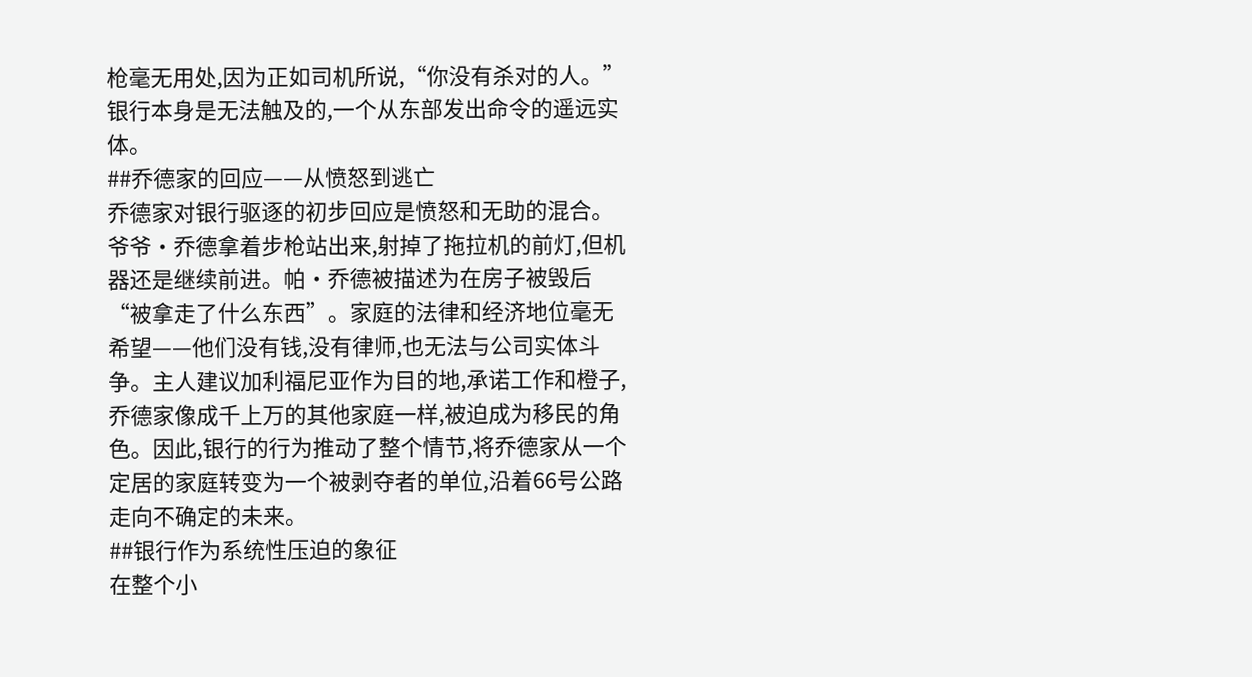枪毫无用处,因为正如司机所说,“你没有杀对的人。”银行本身是无法触及的,一个从东部发出命令的遥远实体。
##乔德家的回应——从愤怒到逃亡
乔德家对银行驱逐的初步回应是愤怒和无助的混合。爷爷·乔德拿着步枪站出来,射掉了拖拉机的前灯,但机器还是继续前进。帕·乔德被描述为在房子被毁后“被拿走了什么东西”。家庭的法律和经济地位毫无希望——他们没有钱,没有律师,也无法与公司实体斗争。主人建议加利福尼亚作为目的地,承诺工作和橙子,乔德家像成千上万的其他家庭一样,被迫成为移民的角色。因此,银行的行为推动了整个情节,将乔德家从一个定居的家庭转变为一个被剥夺者的单位,沿着66号公路走向不确定的未来。
##银行作为系统性压迫的象征
在整个小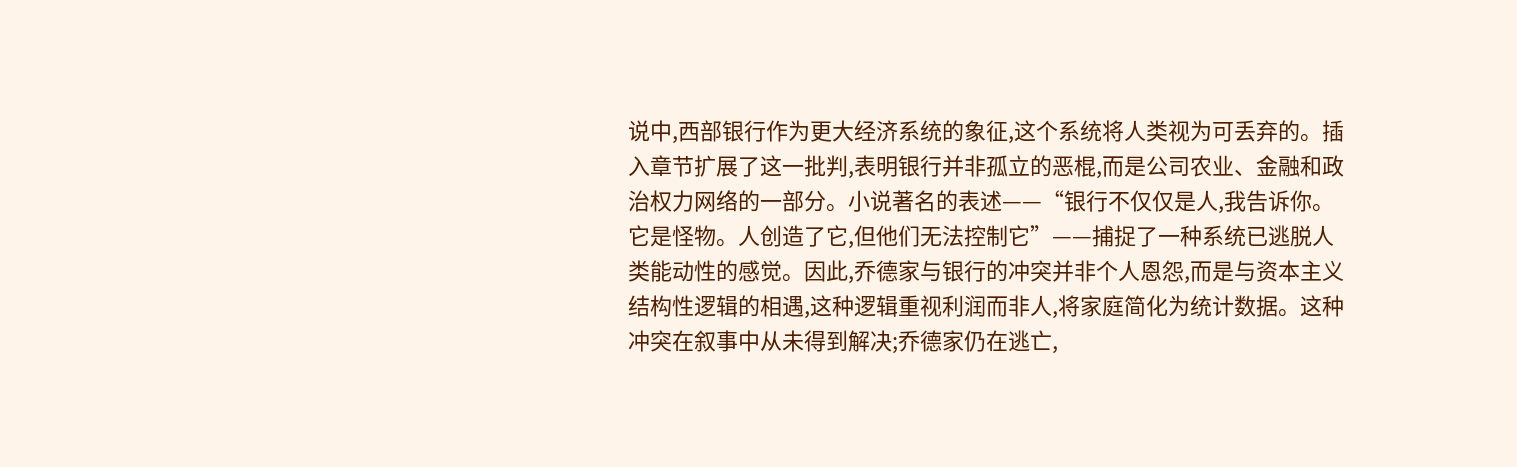说中,西部银行作为更大经济系统的象征,这个系统将人类视为可丢弃的。插入章节扩展了这一批判,表明银行并非孤立的恶棍,而是公司农业、金融和政治权力网络的一部分。小说著名的表述——“银行不仅仅是人,我告诉你。它是怪物。人创造了它,但他们无法控制它”——捕捉了一种系统已逃脱人类能动性的感觉。因此,乔德家与银行的冲突并非个人恩怨,而是与资本主义结构性逻辑的相遇,这种逻辑重视利润而非人,将家庭简化为统计数据。这种冲突在叙事中从未得到解决;乔德家仍在逃亡,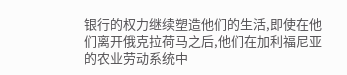银行的权力继续塑造他们的生活,即使在他们离开俄克拉荷马之后,他们在加利福尼亚的农业劳动系统中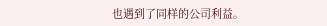也遇到了同样的公司利益。